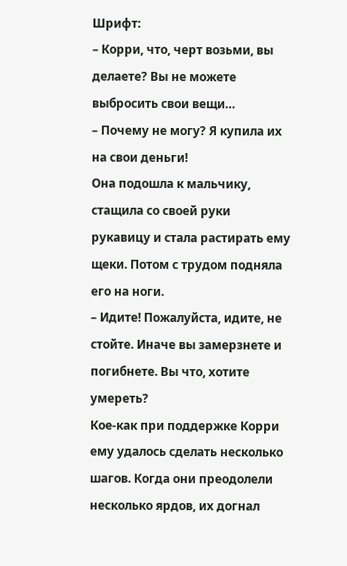Шрифт:
– Корри, что, черт возьми, вы делаете? Вы не можете выбросить свои вещи…
– Почему не могу? Я купила их на свои деньги!
Она подошла к мальчику, стащила со своей руки рукавицу и стала растирать ему щеки. Потом с трудом подняла его на ноги.
– Идите! Пожалуйста, идите, не стойте. Иначе вы замерзнете и погибнете. Вы что, хотите умереть?
Кое-как при поддержке Корри ему удалось сделать несколько шагов. Когда они преодолели несколько ярдов, их догнал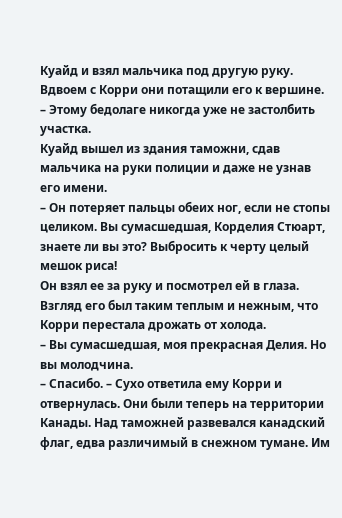Куайд и взял мальчика под другую руку. Вдвоем с Корри они потащили его к вершине.
– Этому бедолаге никогда уже не застолбить участка.
Куайд вышел из здания таможни, сдав мальчика на руки полиции и даже не узнав его имени.
– Он потеряет пальцы обеих ног, если не стопы целиком. Вы сумасшедшая, Корделия Стюарт, знаете ли вы это? Выбросить к черту целый мешок риса!
Он взял ее за руку и посмотрел ей в глаза. Взгляд его был таким теплым и нежным, что Корри перестала дрожать от холода.
– Вы сумасшедшая, моя прекрасная Делия. Но вы молодчина.
– Спасибо. – Сухо ответила ему Корри и отвернулась. Они были теперь на территории Канады. Над таможней развевался канадский флаг, едва различимый в снежном тумане. Им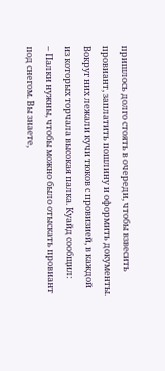пришлось долго стоять в очереди, чтобы взвесить провиант, заплатить пошлину и оформить документы. Вокруг них лежали кучи тюков с провизией, в каждой из которых торчала высокая палка. Куайд сообщил:
– Палки нужны, чтобы можно было отыскать провиант под снегом. Вы знаете,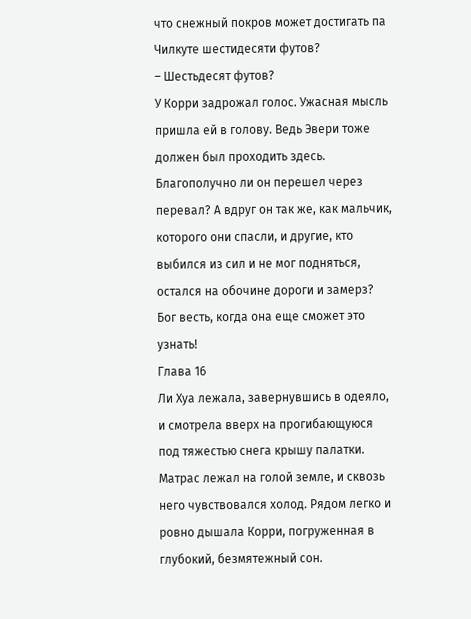что снежный покров может достигать па Чилкуте шестидесяти футов?
– Шестьдесят футов?
У Корри задрожал голос. Ужасная мысль пришла ей в голову. Ведь Эвери тоже должен был проходить здесь. Благополучно ли он перешел через перевал? А вдруг он так же, как мальчик, которого они спасли, и другие, кто выбился из сил и не мог подняться, остался на обочине дороги и замерз? Бог весть, когда она еще сможет это узнать!
Глава 16
Ли Хуа лежала, завернувшись в одеяло, и смотрела вверх на прогибающуюся под тяжестью снега крышу палатки. Матрас лежал на голой земле, и сквозь него чувствовался холод. Рядом легко и ровно дышала Корри, погруженная в глубокий, безмятежный сон.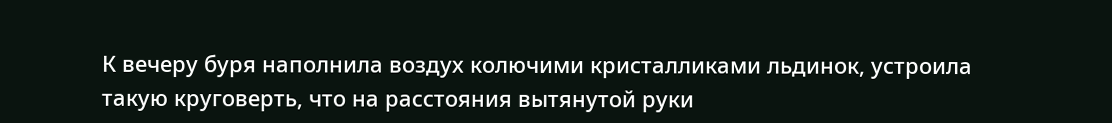К вечеру буря наполнила воздух колючими кристалликами льдинок, устроила такую круговерть, что на расстояния вытянутой руки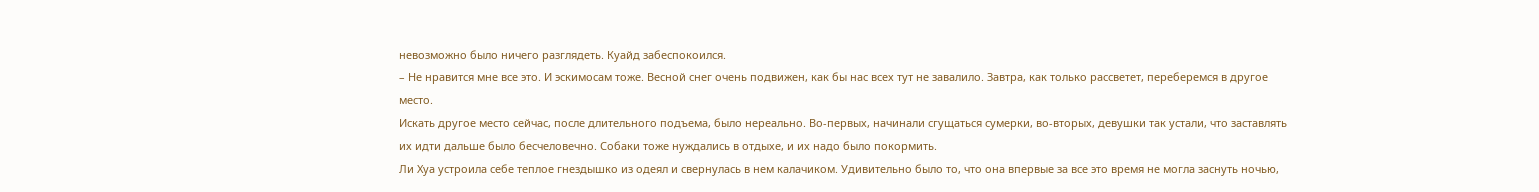невозможно было ничего разглядеть. Куайд забеспокоился.
– Не нравится мне все это. И эскимосам тоже. Весной снег очень подвижен, как бы нас всех тут не завалило. Завтра, как только рассветет, переберемся в другое место.
Искать другое место сейчас, после длительного подъема, было нереально. Во-первых, начинали сгущаться сумерки, во-вторых, девушки так устали, что заставлять их идти дальше было бесчеловечно. Собаки тоже нуждались в отдыхе, и их надо было покормить.
Ли Хуа устроила себе теплое гнездышко из одеял и свернулась в нем калачиком. Удивительно было то, что она впервые за все это время не могла заснуть ночью,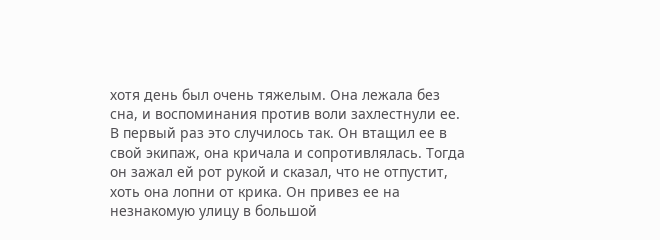хотя день был очень тяжелым. Она лежала без сна, и воспоминания против воли захлестнули ее.
В первый раз это случилось так. Он втащил ее в свой экипаж, она кричала и сопротивлялась. Тогда он зажал ей рот рукой и сказал, что не отпустит, хоть она лопни от крика. Он привез ее на незнакомую улицу в большой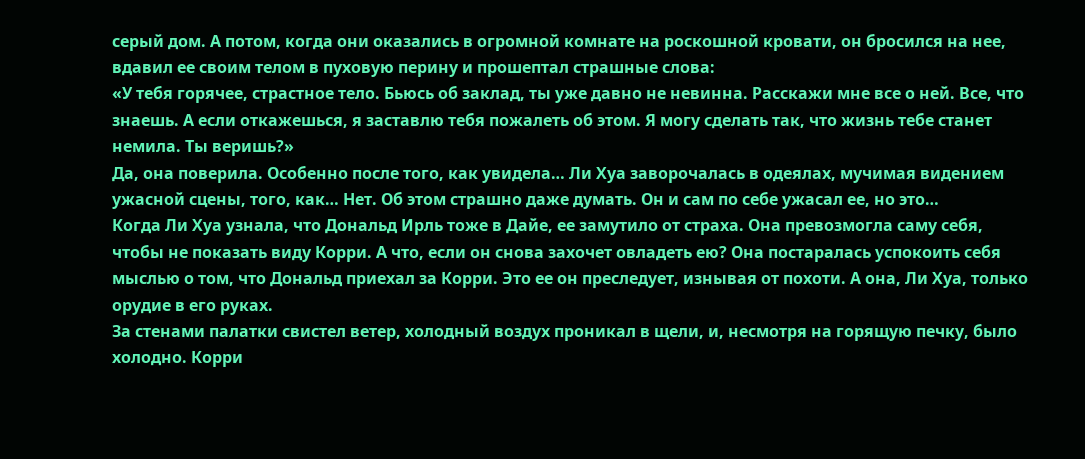серый дом. А потом, когда они оказались в огромной комнате на роскошной кровати, он бросился на нее, вдавил ее своим телом в пуховую перину и прошептал страшные слова:
«У тебя горячее, страстное тело. Бьюсь об заклад, ты уже давно не невинна. Расскажи мне все о ней. Все, что знаешь. А если откажешься, я заставлю тебя пожалеть об этом. Я могу сделать так, что жизнь тебе станет немила. Ты веришь?»
Да, она поверила. Особенно после того, как увидела… Ли Хуа заворочалась в одеялах, мучимая видением ужасной сцены, того, как… Нет. Об этом страшно даже думать. Он и сам по себе ужасал ее, но это…
Когда Ли Хуа узнала, что Дональд Ирль тоже в Дайе, ее замутило от страха. Она превозмогла саму себя, чтобы не показать виду Корри. А что, если он снова захочет овладеть ею? Она постаралась успокоить себя мыслью о том, что Дональд приехал за Корри. Это ее он преследует, изнывая от похоти. А она, Ли Хуа, только орудие в его руках.
За стенами палатки свистел ветер, холодный воздух проникал в щели, и, несмотря на горящую печку, было холодно. Корри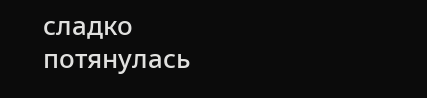сладко потянулась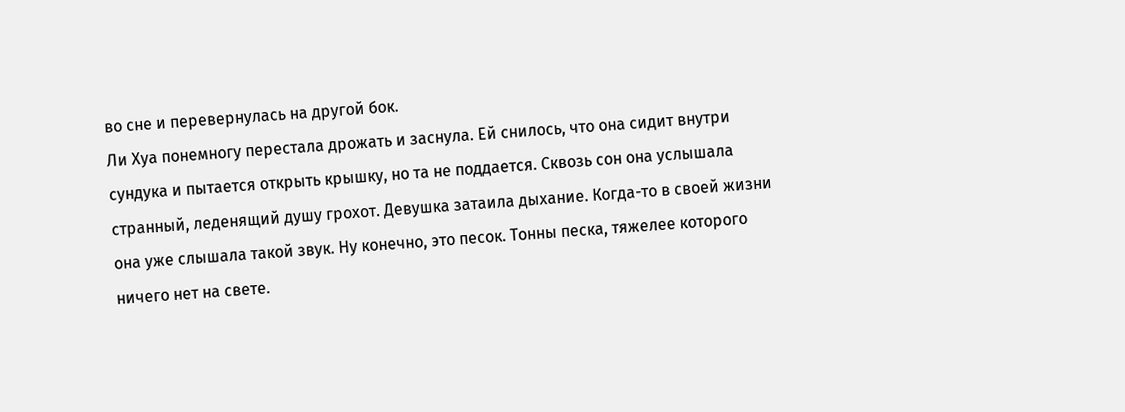во сне и перевернулась на другой бок.
Ли Хуа понемногу перестала дрожать и заснула. Ей снилось, что она сидит внутри сундука и пытается открыть крышку, но та не поддается. Сквозь сон она услышала странный, леденящий душу грохот. Девушка затаила дыхание. Когда-то в своей жизни она уже слышала такой звук. Ну конечно, это песок. Тонны песка, тяжелее которого ничего нет на свете.